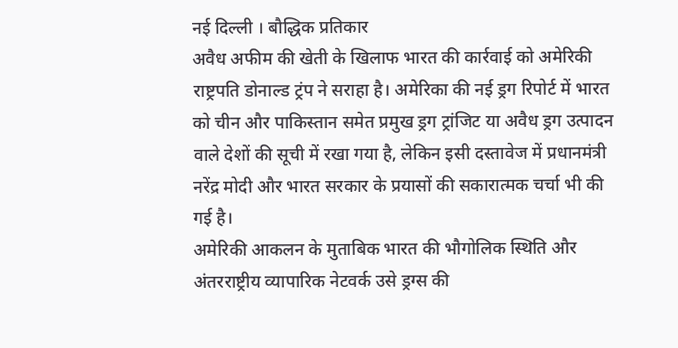नई दिल्ली । बौद्धिक प्रतिकार
अवैध अफीम की खेती के खिलाफ भारत की कार्रवाई को अमेरिकी राष्ट्रपति डोनाल्ड ट्रंप ने सराहा है। अमेरिका की नई ड्रग रिपोर्ट में भारत को चीन और पाकिस्तान समेत प्रमुख ड्रग ट्रांजिट या अवैध ड्रग उत्पादन वाले देशों की सूची में रखा गया है, लेकिन इसी दस्तावेज में प्रधानमंत्री नरेंद्र मोदी और भारत सरकार के प्रयासों की सकारात्मक चर्चा भी की गई है।
अमेरिकी आकलन के मुताबिक भारत की भौगोलिक स्थिति और अंतरराष्ट्रीय व्यापारिक नेटवर्क उसे ड्रग्स की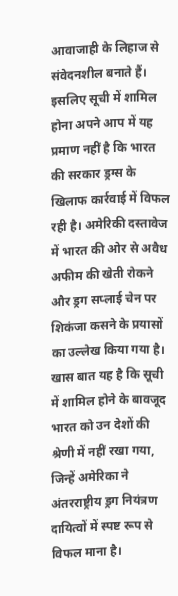आवाजाही के लिहाज से संवेदनशील बनाते हैं। इसलिए सूची में शामिल होना अपने आप में यह प्रमाण नहीं है कि भारत की सरकार ड्रग्स के खिलाफ कार्रवाई में विफल रही है। अमेरिकी दस्तावेज में भारत की ओर से अवैध अफीम की खेती रोकने और ड्रग सप्लाई चेन पर शिकंजा कसने के प्रयासों का उल्लेख किया गया है।
खास बात यह है कि सूची में शामिल होने के बावजूद भारत को उन देशों की श्रेणी में नहीं रखा गया, जिन्हें अमेरिका ने अंतरराष्ट्रीय ड्रग नियंत्रण दायित्वों में स्पष्ट रूप से विफल माना है।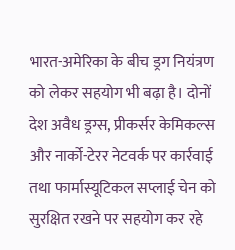भारत-अमेरिका के बीच ड्रग नियंत्रण को लेकर सहयोग भी बढ़ा है। दोनों देश अवैध ड्रग्स, प्रीकर्सर केमिकल्स और नार्को-टेरर नेटवर्क पर कार्रवाई तथा फार्मास्यूटिकल सप्लाई चेन को सुरक्षित रखने पर सहयोग कर रहे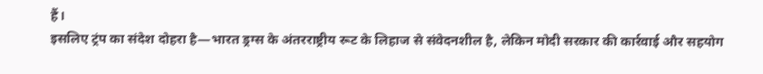हैं।
इसलिए ट्रंप का संदेश दोहरा है—भारत ड्रग्स के अंतरराष्ट्रीय रूट के लिहाज से संवेदनशील है, लेकिन मोदी सरकार की कार्रवाई और सहयोग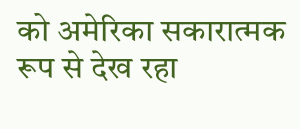को अमेरिका सकारात्मक रूप से देख रहा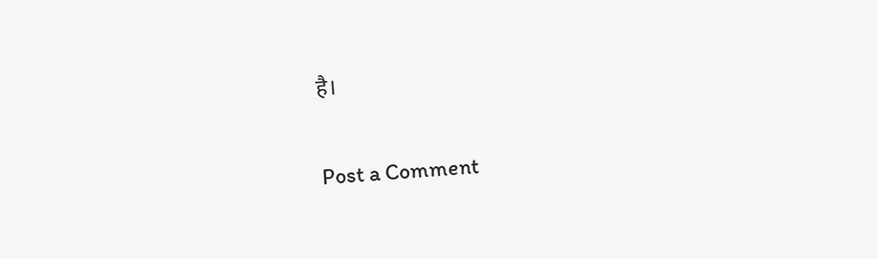है।

Post a Comment